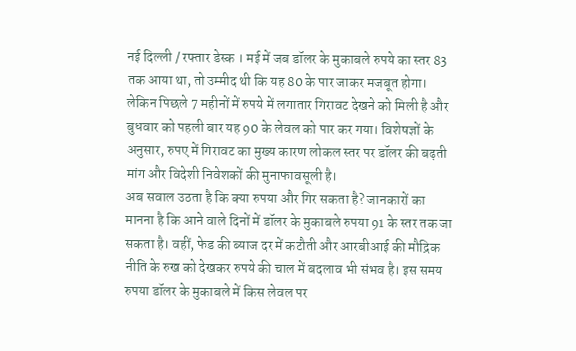नई दिल्ली / रफ्तार डेस्क । मई में जब डॉलर के मुकाबले रुपये का स्तर 83 तक आया था, तो उम्मीद थी कि यह 80 के पार जाकर मजबूत होगा। लेकिन पिछले 7 महीनों में रुपये में लगातार गिरावट देखने को मिली है और बुधवार को पहली बार यह 90 के लेवल को पार कर गया। विशेषज्ञों के अनुसार, रुपए में गिरावट का मुख्य कारण लोकल स्तर पर डॉलर की बढ़ती मांग और विदेशी निवेशकों की मुनाफावसूली है।
अब सवाल उठता है कि क्या रुपया और गिर सकता है? जानकारों का मानना है कि आने वाले दिनों में डॉलर के मुकाबले रुपया 91 के स्तर तक जा सकता है। वहीं, फेड की ब्याज दर में कटौती और आरबीआई की मौद्रिक नीति के रुख को देखकर रुपये की चाल में बदलाव भी संभव है। इस समय रुपया डॉलर के मुकाबले में किस लेवल पर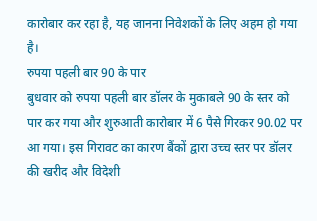कारोबार कर रहा है, यह जानना निवेशकों के लिए अहम हो गया है।
रुपया पहली बार 90 के पार
बुधवार को रुपया पहली बार डॉलर के मुकाबले 90 के स्तर को पार कर गया और शुरुआती कारोबार में 6 पैसे गिरकर 90.02 पर आ गया। इस गिरावट का कारण बैंकों द्वारा उच्च स्तर पर डॉलर की खरीद और विदेशी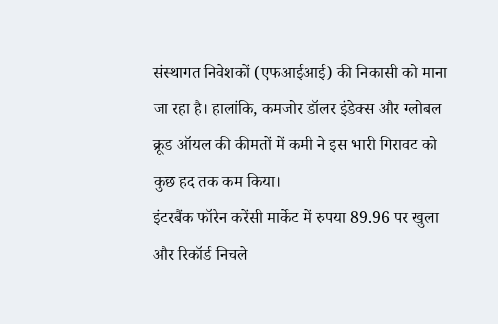संस्थागत निवेशकों (एफआईआई) की निकासी को माना जा रहा है। हालांकि, कमजोर डॉलर इंडेक्स और ग्लोबल क्रूड ऑयल की कीमतों में कमी ने इस भारी गिरावट को कुछ हद तक कम किया।
इंटरबैंक फॉरेन करेंसी मार्केट में रुपया 89.96 पर खुला और रिकॉर्ड निचले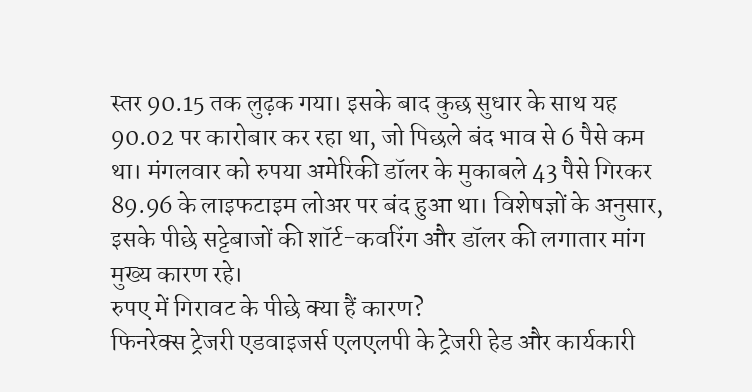स्तर 90.15 तक लुढ़क गया। इसके बाद कुछ सुधार के साथ यह 90.02 पर कारोबार कर रहा था, जो पिछले बंद भाव से 6 पैसे कम था। मंगलवार को रुपया अमेरिकी डॉलर के मुकाबले 43 पैसे गिरकर 89.96 के लाइफटाइम लोअर पर बंद हुआ था। विशेषज्ञों के अनुसार, इसके पीछे सट्टेबाजों की शॉर्ट-कवरिंग और डॉलर की लगातार मांग मुख्य कारण रहे।
रुपए में गिरावट के पीछे क्या हैं कारण?
फिनरेक्स ट्रेजरी एडवाइजर्स एलएलपी के ट्रेजरी हेड और कार्यकारी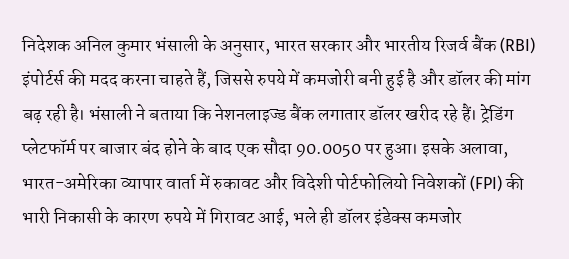निदेशक अनिल कुमार भंसाली के अनुसार, भारत सरकार और भारतीय रिजर्व बैंक (RBI) इंपोर्टर्स की मदद करना चाहते हैं, जिससे रुपये में कमजोरी बनी हुई है और डॉलर की मांग बढ़ रही है। भंसाली ने बताया कि नेशनलाइज्ड बैंक लगातार डॉलर खरीद रहे हैं। ट्रेडिंग प्लेटफॉर्म पर बाजार बंद होने के बाद एक सौदा 90.0050 पर हुआ। इसके अलावा, भारत-अमेरिका व्यापार वार्ता में रुकावट और विदेशी पोर्टफोलियो निवेशकों (FPI) की भारी निकासी के कारण रुपये में गिरावट आई, भले ही डॉलर इंडेक्स कमजोर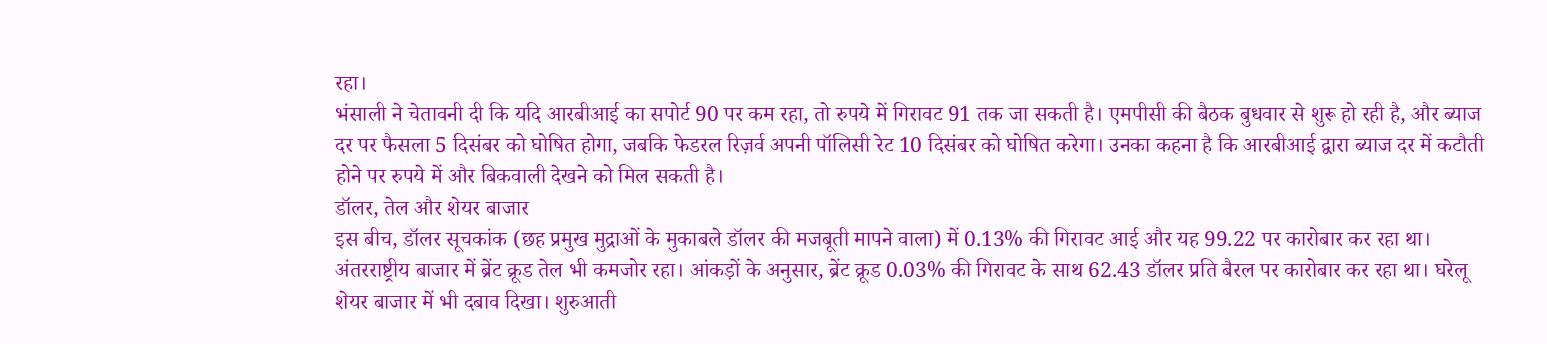रहा।
भंसाली ने चेतावनी दी कि यदि आरबीआई का सपोर्ट 90 पर कम रहा, तो रुपये में गिरावट 91 तक जा सकती है। एमपीसी की बैठक बुधवार से शुरू हो रही है, और ब्याज दर पर फैसला 5 दिसंबर को घोषित होगा, जबकि फेडरल रिज़र्व अपनी पॉलिसी रेट 10 दिसंबर को घोषित करेगा। उनका कहना है कि आरबीआई द्वारा ब्याज दर में कटौती होने पर रुपये में और बिकवाली देखने को मिल सकती है।
डॉलर, तेल और शेयर बाजार
इस बीच, डॉलर सूचकांक (छह प्रमुख मुद्राओं के मुकाबले डॉलर की मजबूती मापने वाला) में 0.13% की गिरावट आई और यह 99.22 पर कारोबार कर रहा था। अंतरराष्ट्रीय बाजार में ब्रेंट क्रूड तेल भी कमजोर रहा। आंकड़ों के अनुसार, ब्रेंट क्रूड 0.03% की गिरावट के साथ 62.43 डॉलर प्रति बैरल पर कारोबार कर रहा था। घरेलू शेयर बाजार में भी दबाव दिखा। शुरुआती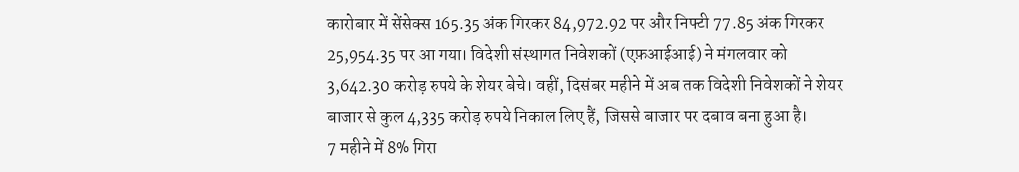कारोबार में सेंसेक्स 165.35 अंक गिरकर 84,972.92 पर और निफ्टी 77.85 अंक गिरकर 25,954.35 पर आ गया। विदेशी संस्थागत निवेशकों (एफ़आईआई) ने मंगलवार को 3,642.30 करोड़ रुपये के शेयर बेचे। वहीं, दिसंबर महीने में अब तक विदेशी निवेशकों ने शेयर बाजार से कुल 4,335 करोड़ रुपये निकाल लिए हैं, जिससे बाजार पर दबाव बना हुआ है।
7 महीने में 8% गिरा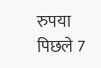रुपया
पिछले 7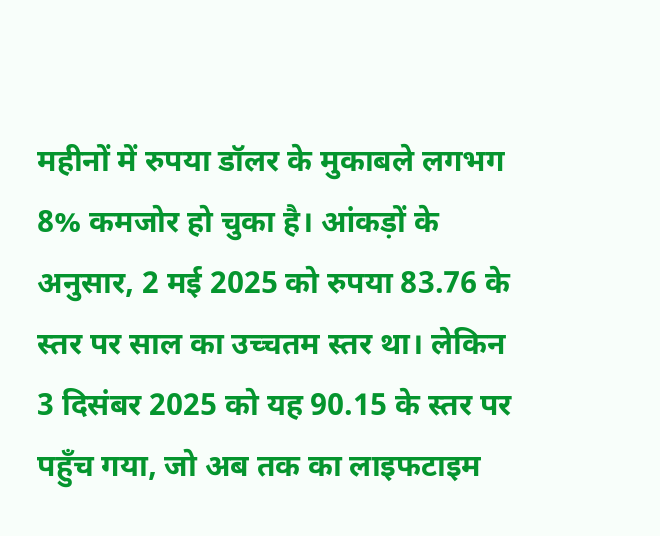महीनों में रुपया डॉलर के मुकाबले लगभग 8% कमजोर हो चुका है। आंकड़ों के अनुसार, 2 मई 2025 को रुपया 83.76 के स्तर पर साल का उच्चतम स्तर था। लेकिन 3 दिसंबर 2025 को यह 90.15 के स्तर पर पहुँच गया, जो अब तक का लाइफटाइम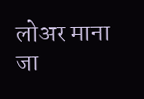लोअर माना जा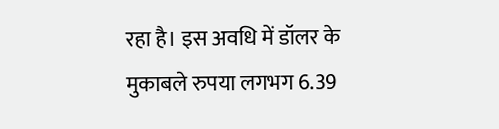रहा है। इस अवधि में डॉलर के मुकाबले रुपया लगभग 6.39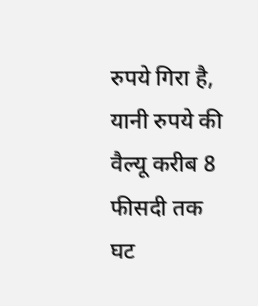रुपये गिरा है, यानी रुपये की वैल्यू करीब 8 फीसदी तक घट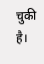चुकी है।